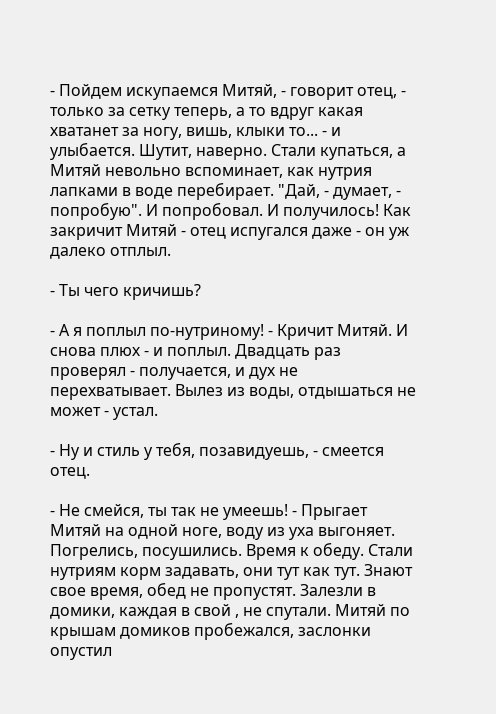- Пойдем искупаемся Митяй, - говорит отец, - только за сетку теперь, а то вдруг какая хватанет за ногу, вишь, клыки то... - и улыбается. Шутит, наверно. Стали купаться, а Митяй невольно вспоминает, как нутрия лапками в воде перебирает. "Дай, - думает, - попробую". И попробовал. И получилось! Как закричит Митяй - отец испугался даже - он уж далеко отплыл.

- Ты чего кричишь?

- А я поплыл по-нутриному! - Кричит Митяй. И снова плюх - и поплыл. Двадцать раз проверял - получается, и дух не перехватывает. Вылез из воды, отдышаться не может - устал.

- Ну и стиль у тебя, позавидуешь, - смеется отец.

- Не смейся, ты так не умеешь! - Прыгает Митяй на одной ноге, воду из уха выгоняет. Погрелись, посушились. Время к обеду. Стали нутриям корм задавать, они тут как тут. Знают свое время, обед не пропустят. Залезли в домики, каждая в свой , не спутали. Митяй по крышам домиков пробежался, заслонки опустил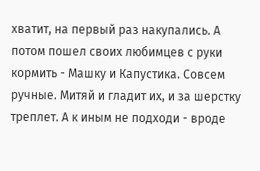хватит, на первый раз накупались. А потом пошел своих любимцев с руки кормить - Машку и Капустика. Совсем ручные. Митяй и гладит их, и за шерстку треплет. А к иным не подходи - вроде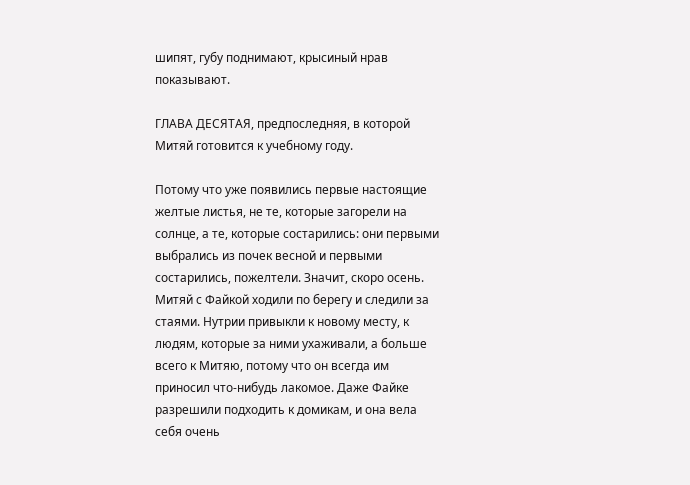шипят, губу поднимают, крысиный нрав показывают.

ГЛАВА ДЕСЯТАЯ, предпоследняя, в которой Митяй готовится к учебному году.

Потому что уже появились первые настоящие желтые листья, не те, которые загорели на солнце, а те, которые состарились: они первыми выбрались из почек весной и первыми состарились, пожелтели. Значит, скоро осень. Митяй с Файкой ходили по берегу и следили за стаями. Нутрии привыкли к новому месту, к людям, которые за ними ухаживали, а больше всего к Митяю, потому что он всегда им приносил что-нибудь лакомое. Даже Файке разрешили подходить к домикам, и она вела себя очень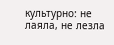культурно: не лаяла, не лезла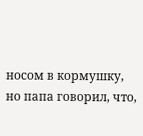носом в кормушку, но папа говорил, что,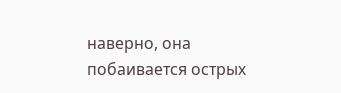наверно, она побаивается острых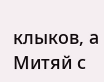клыков, а Митяй с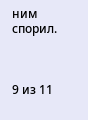ним спорил.



9 из 11